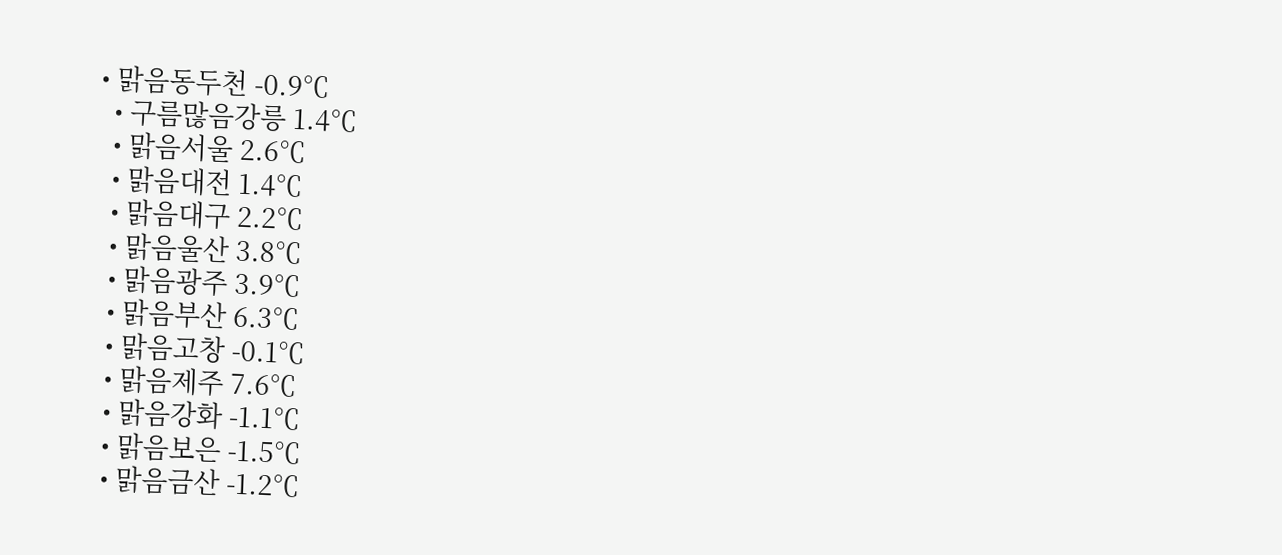• 맑음동두천 -0.9℃
  • 구름많음강릉 1.4℃
  • 맑음서울 2.6℃
  • 맑음대전 1.4℃
  • 맑음대구 2.2℃
  • 맑음울산 3.8℃
  • 맑음광주 3.9℃
  • 맑음부산 6.3℃
  • 맑음고창 -0.1℃
  • 맑음제주 7.6℃
  • 맑음강화 -1.1℃
  • 맑음보은 -1.5℃
  • 맑음금산 -1.2℃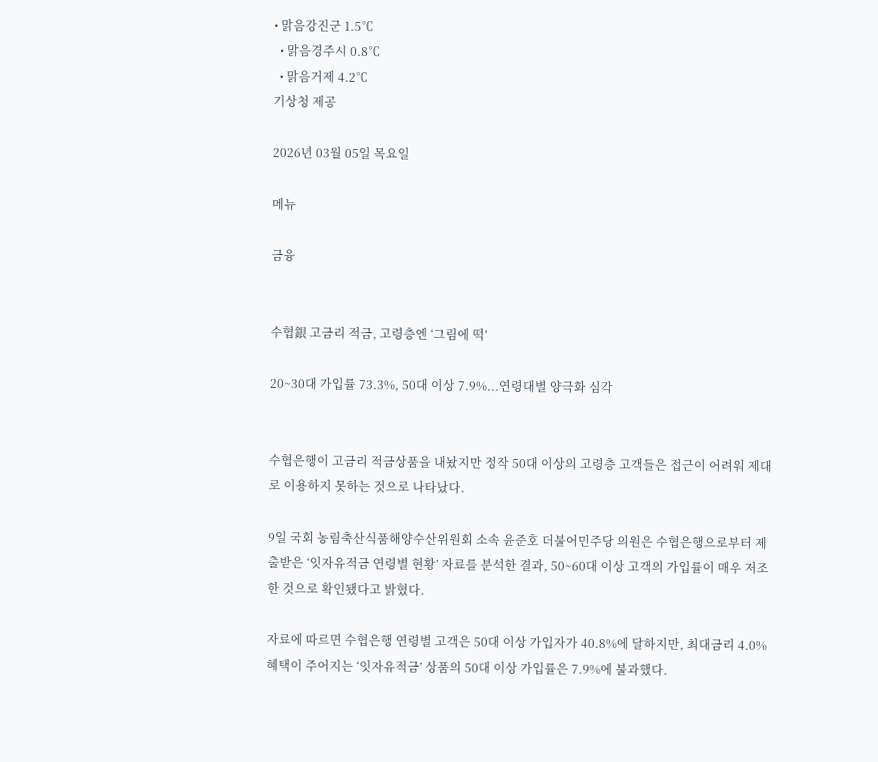• 맑음강진군 1.5℃
  • 맑음경주시 0.8℃
  • 맑음거제 4.2℃
기상청 제공

2026년 03월 05일 목요일

메뉴

금융


수협銀 고금리 적금, 고령층엔 ‘그림에 떡’

20~30대 가입률 73.3%, 50대 이상 7.9%...연령대별 양극화 심각


수협은행이 고금리 적금상품을 내놨지만 정작 50대 이상의 고령층 고객들은 접근이 어려워 제대로 이용하지 못하는 것으로 나타났다.

9일 국회 농림축산식품해양수산위원회 소속 윤준호 더불어민주당 의원은 수협은행으로부터 제출받은 ‘잇자유적금 연령별 현황’ 자료를 분석한 결과, 50~60대 이상 고객의 가입률이 매우 저조한 것으로 확인됐다고 밝혔다.

자료에 따르면 수협은행 연령별 고객은 50대 이상 가입자가 40.8%에 달하지만, 최대금리 4.0% 혜택이 주어지는 ‘잇자유적금’ 상품의 50대 이상 가입률은 7.9%에 불과했다.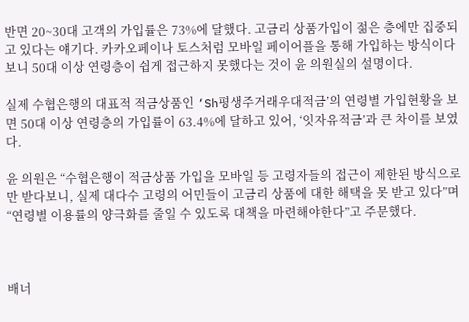반면 20~30대 고객의 가입률은 73%에 달했다. 고금리 상품가입이 젊은 층에만 집중되고 있다는 얘기다. 카카오페이나 토스처럼 모바일 페이어플을 통해 가입하는 방식이다 보니 50대 이상 연령층이 쉽게 접근하지 못했다는 것이 윤 의원실의 설명이다.

실제 수협은행의 대표적 적금상품인 ‘Sh평생주거래우대적금’의 연령별 가입현황을 보면 50대 이상 연령층의 가입률이 63.4%에 달하고 있어, ‘잇자유적금’과 큰 차이를 보였다.

윤 의원은 “수협은행이 적금상품 가입을 모바일 등 고령자들의 접근이 제한된 방식으로만 받다보니, 실제 대다수 고령의 어민들이 고금리 상품에 대한 해택을 못 받고 있다”며 “연령별 이용률의 양극화를 줄일 수 있도록 대책을 마련해야한다”고 주문했다.



배너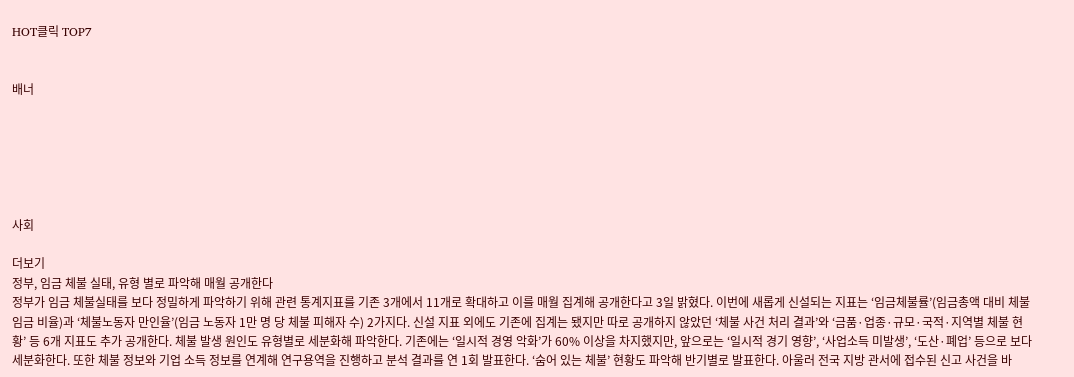HOT클릭 TOP7


배너






사회

더보기
정부, 임금 체불 실태, 유형 별로 파악해 매월 공개한다
정부가 임금 체불실태를 보다 정밀하게 파악하기 위해 관련 통계지표를 기존 3개에서 11개로 확대하고 이를 매월 집계해 공개한다고 3일 밝혔다. 이번에 새롭게 신설되는 지표는 ‘임금체불률’(임금총액 대비 체불임금 비율)과 ‘체불노동자 만인율’(임금 노동자 1만 명 당 체불 피해자 수) 2가지다. 신설 지표 외에도 기존에 집계는 됐지만 따로 공개하지 않았던 ‘체불 사건 처리 결과’와 ‘금품·업종·규모·국적·지역별 체불 현황’ 등 6개 지표도 추가 공개한다. 체불 발생 원인도 유형별로 세분화해 파악한다. 기존에는 ‘일시적 경영 악화’가 60% 이상을 차지했지만, 앞으로는 ‘일시적 경기 영향’, ‘사업소득 미발생’, ‘도산·폐업’ 등으로 보다 세분화한다. 또한 체불 정보와 기업 소득 정보를 연계해 연구용역을 진행하고 분석 결과를 연 1회 발표한다. ‘숨어 있는 체불’ 현황도 파악해 반기별로 발표한다. 아울러 전국 지방 관서에 접수된 신고 사건을 바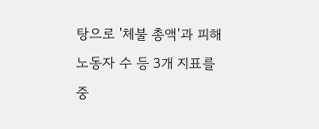탕으로 '체불 총액'과 피해 노동자 수 등 3개 지표를 중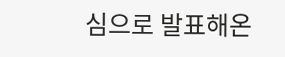심으로 발표해온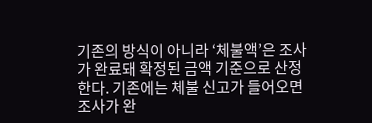기존의 방식이 아니라 ‘체불액’은 조사가 완료돼 확정된 금액 기준으로 산정한다. 기존에는 체불 신고가 들어오면 조사가 완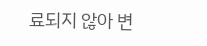료되지 않아 변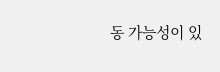동 가능성이 있